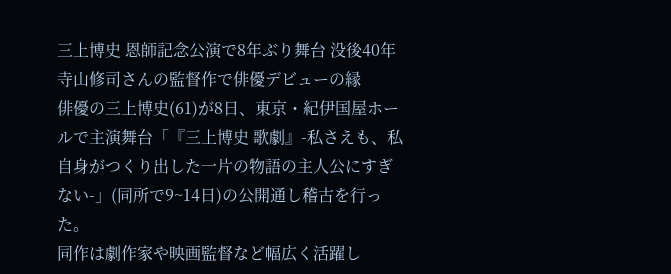三上博史 恩師記念公演で8年ぶり舞台 没後40年寺山修司さんの監督作で俳優デビューの縁
俳優の三上博史(61)が8日、東京・紀伊国屋ホールで主演舞台「『三上博史 歌劇』-私さえも、私自身がつくり出した一片の物語の主人公にすぎない-」(同所で9~14日)の公開通し稽古を行った。
同作は劇作家や映画監督など幅広く活躍し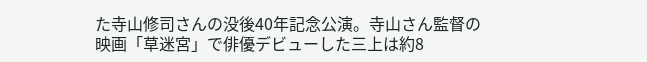た寺山修司さんの没後40年記念公演。寺山さん監督の映画「草迷宮」で俳優デビューした三上は約8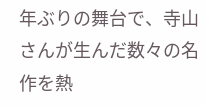年ぶりの舞台で、寺山さんが生んだ数々の名作を熱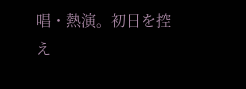唱・熱演。初日を控え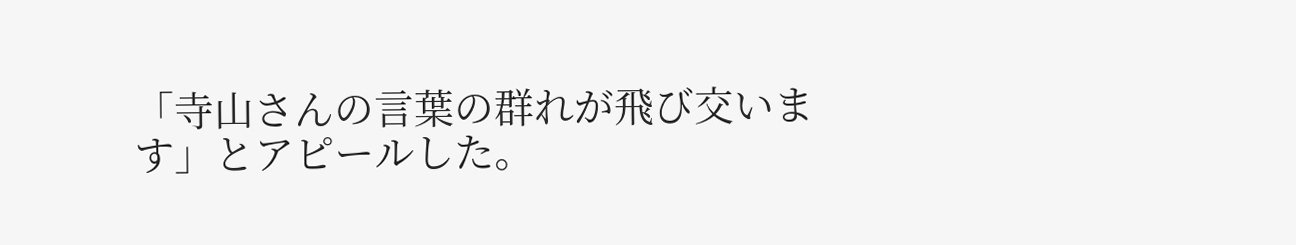「寺山さんの言葉の群れが飛び交います」とアピールした。